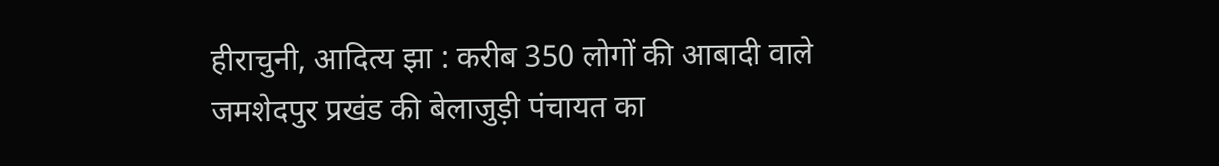हीराचुनी, आदित्य झा : करीब 350 लोगों की आबादी वाले जमशेदपुर प्रखंड की बेलाजुड़ी पंचायत का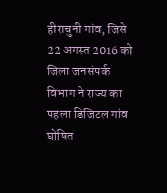हीराचुनी गांव, जिसे 22 अगस्त 2016 को जिला जनसंपर्क विभाग ने राज्य का पहला डिजिटल गांव घोषित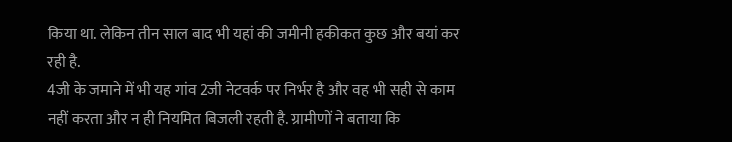किया था. लेकिन तीन साल बाद भी यहां की जमीनी हकीकत कुछ और बयां कर रही है.
4जी के जमाने में भी यह गांव 2जी नेटवर्क पर निर्भर है और वह भी सही से काम नहीं करता और न ही नियमित बिजली रहती है. ग्रामीणों ने बताया कि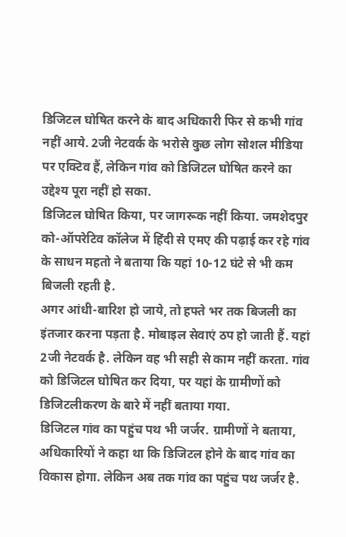डिजिटल घोषित करने के बाद अधिकारी फिर से कभी गांव नहीं आये. 2जी नेटवर्क के भरोसे कुछ लोग सोशल मीडिया पर एक्टिव हैं, लेकिन गांव को डिजिटल घोषित करने का उद्देश्य पूरा नहीं हो सका.
डिजिटल घोषित किया, पर जागरूक नहीं किया. जमशेदपुर को-ऑपरेटिव कॉलेज में हिंदी से एमए की पढ़ाई कर रहे गांव के साधन महतो ने बताया कि यहां 10-12 घंटे से भी कम बिजली रहती है.
अगर आंधी-बारिश हो जाये, तो हफ्ते भर तक बिजली का इंतजार करना पड़ता है. मोबाइल सेवाएं ठप हो जाती हैं. यहां 2जी नेटवर्क है. लेकिन वह भी सही से काम नहीं करता. गांव को डिजिटल घोषित कर दिया, पर यहां के ग्रामीणों को डिजिटलीकरण के बारे में नहीं बताया गया.
डिजिटल गांव का पहुंच पथ भी जर्जर. ग्रामीणों ने बताया, अधिकारियों ने कहा था कि डिजिटल होने के बाद गांव का विकास होगा. लेकिन अब तक गांव का पहुंच पथ जर्जर है.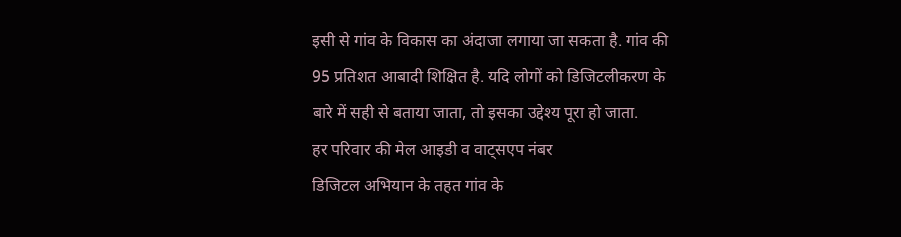इसी से गांव के विकास का अंदाजा लगाया जा सकता है. गांव की 95 प्रतिशत आबादी शिक्षित है. यदि लोगों को डिजिटलीकरण के बारे में सही से बताया जाता, तो इसका उद्देश्य पूरा हो जाता.
हर परिवार की मेल आइडी व वाट्सएप नंबर
डिजिटल अभियान के तहत गांव के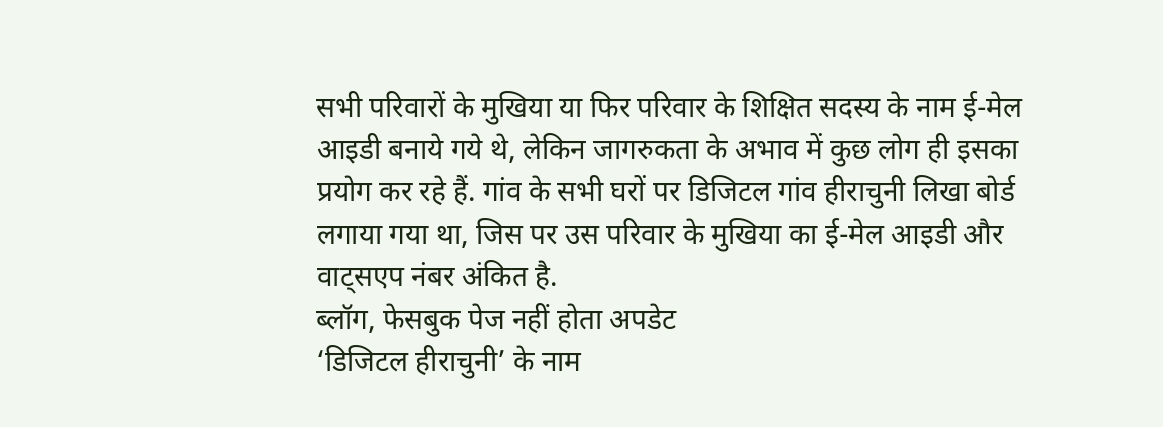सभी परिवारों के मुखिया या फिर परिवार के शिक्षित सदस्य के नाम ई-मेल आइडी बनाये गये थे, लेकिन जागरुकता के अभाव में कुछ लोग ही इसका प्रयोग कर रहे हैं. गांव के सभी घरों पर डिजिटल गांव हीराचुनी लिखा बोर्ड लगाया गया था, जिस पर उस परिवार के मुखिया का ई-मेल आइडी और वाट्सएप नंबर अंकित है.
ब्लॉग, फेसबुक पेज नहीं होता अपडेट
‘डिजिटल हीराचुनी’ के नाम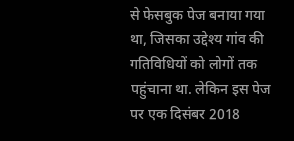से फेसबुक पेज बनाया गया था, जिसका उद्देश्य गांव की गतिविधियों को लोगों तक पहुंचाना था. लेकिन इस पेज पर एक दिसंबर 2018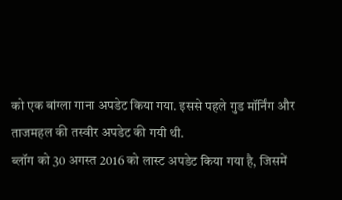को एक बांग्ला गाना अपडेट किया गया. इससे पहले गुड मॉर्निंग और ताजमहल की तस्वीर अपडेट की गयी थी.
ब्लॉग को 30 अगस्त 2016 को लास्ट अपडेट किया गया है, जिसमें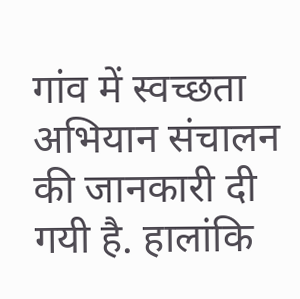गांव में स्वच्छता अभियान संचालन की जानकारी दी गयी है. हालांकि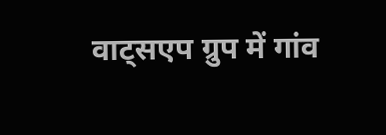वाट्सएप ग्रुप में गांव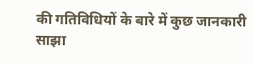की गतिविधियों के बारे में कुछ जानकारी साझा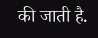की जाती है.